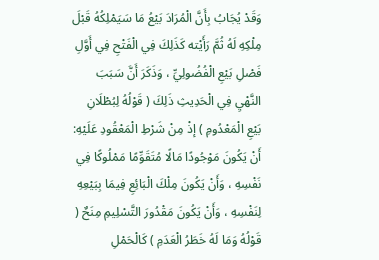وَقَدْ يُجَابُ بِأَنَّ الْمُرَادَ بَيْعُ مَا سَيَمْلِكُهُ قَبْلَ مِلْكِهِ لَهُ ثُمَّ رَأَيْته كَذَلِكَ فِي الْفَتْحِ فِي أَوَّلِ فَصْلِ بَيْعِ الْفُضُولِيِّ ، وَذَكَرَ أَنَّ سَبَبَ النَّهْيِ فِي الْحَدِيثِ ذَلِكَ ( قَوْلُهُ لِبُطْلَانِ بَيْعِ الْمَعْدُومِ ) إذْ مِنْ شَرْطِ الْمَعْقُودِ عَلَيْهِ: أَنْ يَكُونَ مَوْجُودًا مَالًا مُتَقَوِّمًا مَمْلُوكًا فِي نَفْسِهِ ، وَأَنْ يَكُونَ مِلْكَ الْبَائِعِ فِيمَا بِبَيْعِهِ لِنَفْسِهِ ، وَأَنْ يَكُونَ مَقْدُورَ التَّسْلِيمِ مِنَحٌ ( قَوْلُهُ وَمَا لَهُ خَطَرُ الْعَدَمِ ) كَالْحَمْلِ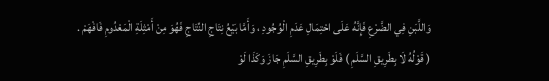وَاللَّبَنِ فِي الضَّرْعِ فَإِنَّهُ عَلَى احْتِمَالِ عَدَمِ الْوُجُودِ ، وَأَمَّا بَيْعُ نِتَاجِ النِّتَاجِ فَهُوَ مِنْ أَمْثِلَةِ الْمَعْدُومِ فَافْهَمْ .
( قَوْلُهُ لَا بِطَرِيقِ السَّلَمِ ) فَلَوْ بِطَرِيقِ السَّلَمِ جَازَ وَكَذَا لَوْ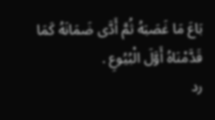بَاعَ مَا غَصَبَهُ ثُمَّ أَدَّى ضَمَانَهُ كَمَا قَدَّمْنَاهُ أَوَّلَ الْبُيُوعِ .
رد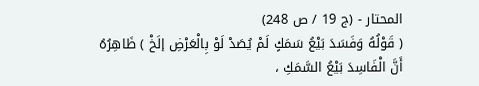المحتار - (ج 19 / ص 248)
( قَوْلُهُ وَفَسَدَ بَيْعُ سَمَكٍ لَمْ يُصَدْ لَوْ بِالْعَرْضِ إلَخْ ) ظَاهِرُهُ أَنَّ الْفَاسِدَ بَيْعُ السَّمَكِ ،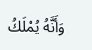وَأَنَّهُ يُمْلَكُ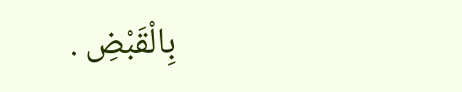بِالْقَبْضِ .